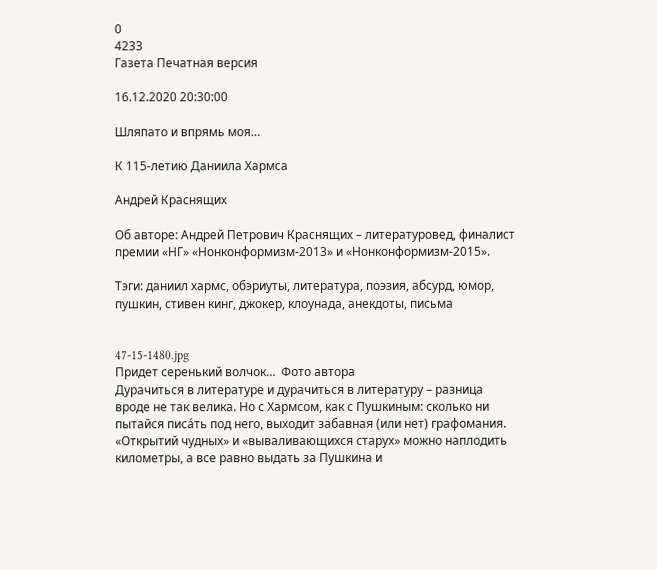0
4233
Газета Печатная версия

16.12.2020 20:30:00

Шляпато и впрямь моя…

К 115-летию Даниила Хармса

Андрей Краснящих

Об авторе: Андрей Петрович Краснящих – литературовед, финалист премии «НГ» «Нонконформизм-2013» и «Нонконформизм-2015».

Тэги: даниил хармс, обэриуты, литература, поэзия, абсурд, юмор, пушкин, стивен кинг, джокер, клоунада, анекдоты, письма


47-15-1480.jpg
Придет серенький волчок…  Фото автора
Дурачиться в литературе и дурачиться в литературу – разница вроде не так велика. Но с Хармсом, как с Пушкиным: сколько ни пытайся писáть под него, выходит забавная (или нет) графомания. «Открытий чудных» и «вываливающихся старух» можно наплодить километры, а все равно выдать за Пушкина и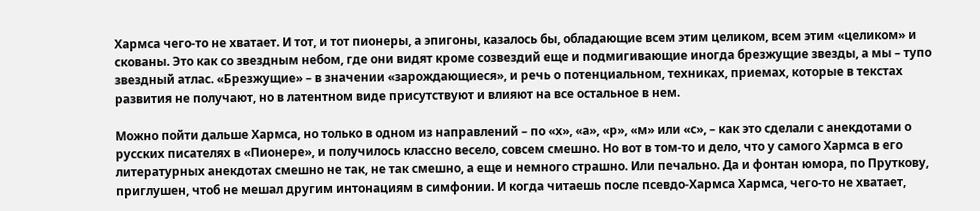Хармса чего-то не хватает. И тот, и тот пионеры, а эпигоны, казалось бы, обладающие всем этим целиком, всем этим «целиком» и скованы. Это как со звездным небом, где они видят кроме созвездий еще и подмигивающие иногда брезжущие звезды, а мы – тупо звездный атлас. «Брезжущие» – в значении «зарождающиеся», и речь о потенциальном, техниках, приемах, которые в текстах развития не получают, но в латентном виде присутствуют и влияют на все остальное в нем.

Можно пойти дальше Хармса, но только в одном из направлений – по «х», «а», «р», «м» или «с», – как это сделали с анекдотами о русских писателях в «Пионере», и получилось классно весело, совсем смешно. Но вот в том-то и дело, что у самого Хармса в его литературных анекдотах смешно не так, не так смешно, а еще и немного страшно. Или печально. Да и фонтан юмора, по Пруткову, приглушен, чтоб не мешал другим интонациям в симфонии. И когда читаешь после псевдо-Хармса Хармса, чего-то не хватает,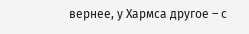вернее, у Хармса другое – с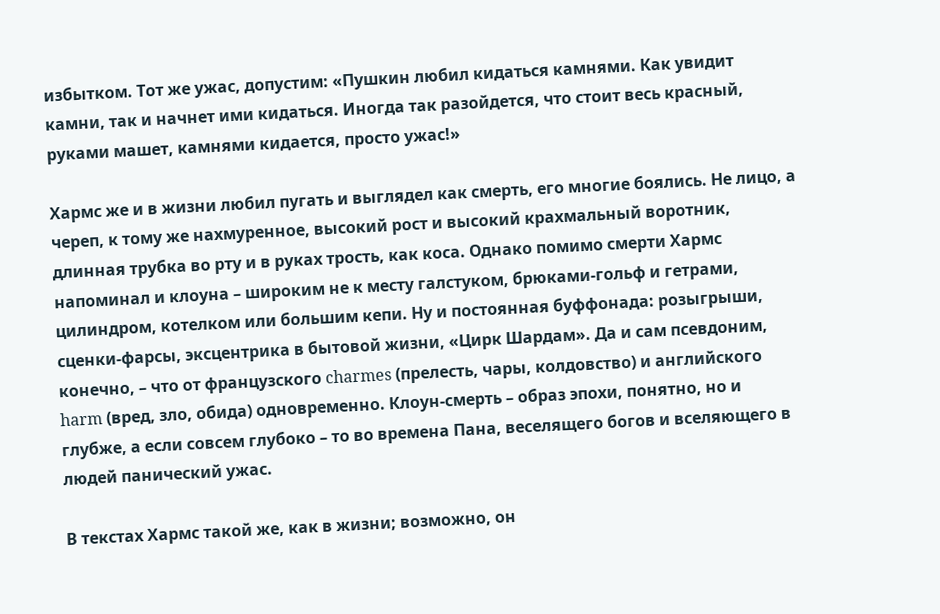избытком. Тот же ужас, допустим: «Пушкин любил кидаться камнями. Как увидит камни, так и начнет ими кидаться. Иногда так разойдется, что стоит весь красный, руками машет, камнями кидается, просто ужас!»

Хармс же и в жизни любил пугать и выглядел как смерть, его многие боялись. Не лицо, а череп, к тому же нахмуренное, высокий рост и высокий крахмальный воротник, длинная трубка во рту и в руках трость, как коса. Однако помимо смерти Хармс напоминал и клоуна – широким не к месту галстуком, брюками-гольф и гетрами, цилиндром, котелком или большим кепи. Ну и постоянная буффонада: розыгрыши, сценки-фарсы, эксцентрика в бытовой жизни, «Цирк Шардам». Да и сам псевдоним, конечно, – что от французского charmes (прелесть, чары, колдовство) и английского harm (вред, зло, обида) одновременно. Клоун-смерть – образ эпохи, понятно, но и глубже, а если совсем глубоко – то во времена Пана, веселящего богов и вселяющего в людей панический ужас.

В текстах Хармс такой же, как в жизни; возможно, он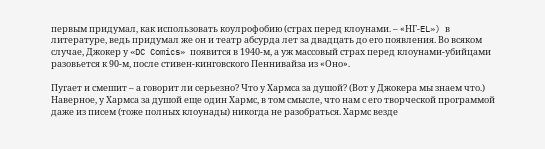первым придумал, как использовать коулрофобию (страх перед клоунами. – «НГ-EL») в литературе, ведь придумал же он и театр абсурда лет за двадцать до его появления. Во всяком случае, Джокер у «DC Comics» появится в 1940-м, а уж массовый страх перед клоунами-убийцами разовьется к 90-м, после стивен-кинговского Пеннивайза из «Оно».

Пугает и смешит – а говорит ли серьезно? Что у Хармса за душой? (Вот у Джокера мы знаем что.) Наверное, у Хармса за душой еще один Хармс, в том смысле, что нам с его творческой программой даже из писем (тоже полных клоунады) никогда не разобраться. Хармс везде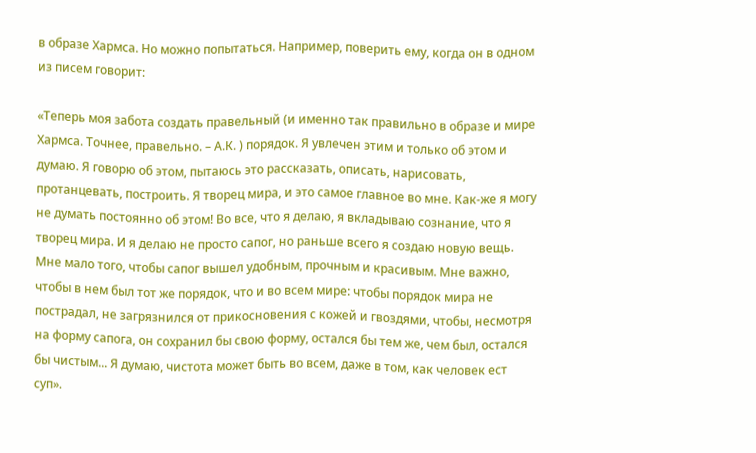в образе Хармса. Но можно попытаться. Например, поверить ему, когда он в одном из писем говорит:

«Теперь моя забота создать правельный (и именно так правильно в образе и мире Хармса. Точнее, правельно. – А.К. ) порядок. Я увлечен этим и только об этом и думаю. Я говорю об этом, пытаюсь это рассказать, описать, нарисовать, протанцевать, построить. Я творец мира, и это самое главное во мне. Как-же я могу не думать постоянно об этом! Во все, что я делаю, я вкладываю сознание, что я творец мира. И я делаю не просто сапог, но раньше всего я создаю новую вещь. Мне мало того, чтобы сапог вышел удобным, прочным и красивым. Мне важно, чтобы в нем был тот же порядок, что и во всем мире: чтобы порядок мира не пострадал, не загрязнился от прикосновения с кожей и гвоздями, чтобы, несмотря на форму сапога, он сохранил бы свою форму, остался бы тем же, чем был, остался бы чистым... Я думаю, чистота может быть во всем, даже в том, как человек ест суп».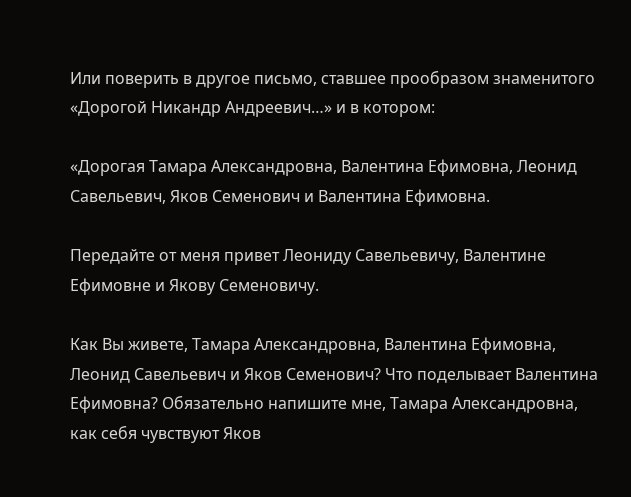Или поверить в другое письмо, ставшее прообразом знаменитого «Дорогой Никандр Андреевич…» и в котором:

«Дорогая Тамара Александровна, Валентина Ефимовна, Леонид Савельевич, Яков Семенович и Валентина Ефимовна.

Передайте от меня привет Леониду Савельевичу, Валентине Ефимовне и Якову Семеновичу.

Как Вы живете, Тамара Александровна, Валентина Ефимовна, Леонид Савельевич и Яков Семенович? Что поделывает Валентина Ефимовна? Обязательно напишите мне, Тамара Александровна, как себя чувствуют Яков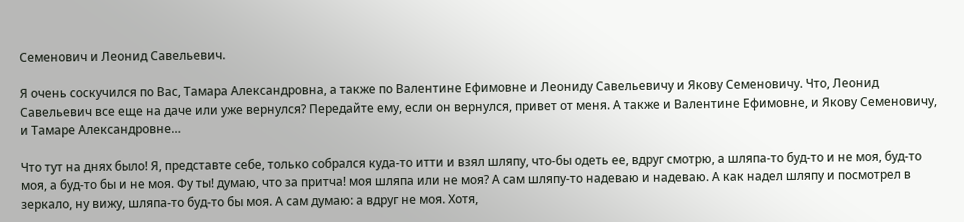Семенович и Леонид Савельевич.

Я очень соскучился по Вас, Тамара Александровна, а также по Валентине Ефимовне и Леониду Савельевичу и Якову Семеновичу. Что, Леонид Савельевич все еще на даче или уже вернулся? Передайте ему, если он вернулся, привет от меня. А также и Валентине Ефимовне, и Якову Семеновичу, и Тамаре Александровне…

Что тут на днях было! Я, представте себе, только собрался куда-то итти и взял шляпу, что-бы одеть ее, вдруг смотрю, а шляпа-то буд-то и не моя, буд-то моя, а буд-то бы и не моя. Фу ты! думаю, что за притча! моя шляпа или не моя? А сам шляпу-то надеваю и надеваю. А как надел шляпу и посмотрел в зеркало, ну вижу, шляпа-то буд-то бы моя. А сам думаю: а вдруг не моя. Хотя,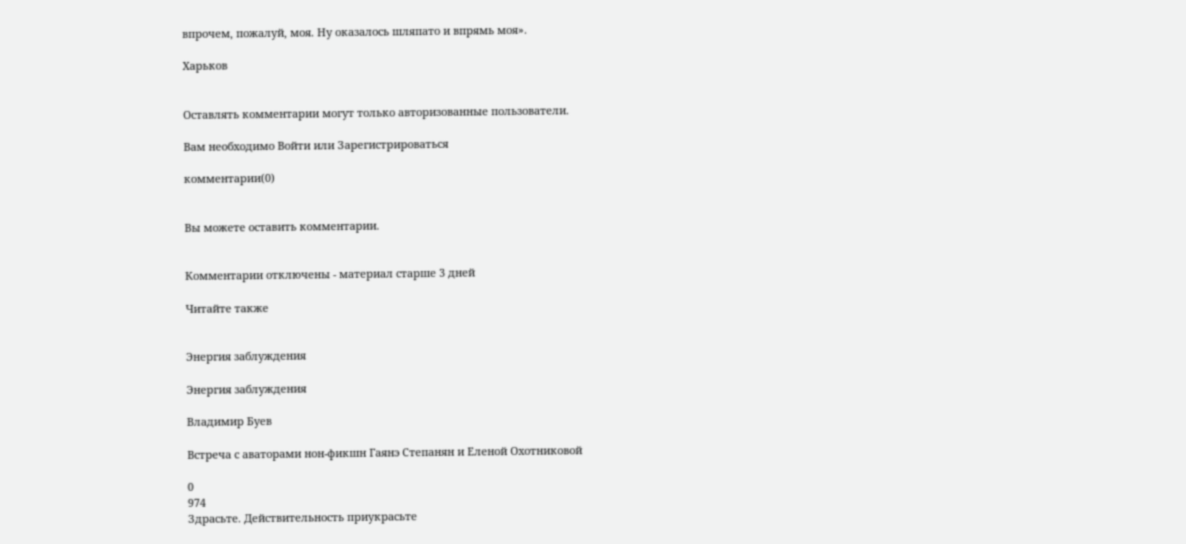впрочем, пожалуй, моя. Ну оказалось шляпато и впрямь моя».

Харьков


Оставлять комментарии могут только авторизованные пользователи.

Вам необходимо Войти или Зарегистрироваться

комментарии(0)


Вы можете оставить комментарии.


Комментарии отключены - материал старше 3 дней

Читайте также


Энергия заблуждения

Энергия заблуждения

Владимир Буев

Встреча с аваторами нон-фикшн Гаянэ Степанян и Еленой Охотниковой

0
974
Здрасьте. Действительность приукрасьте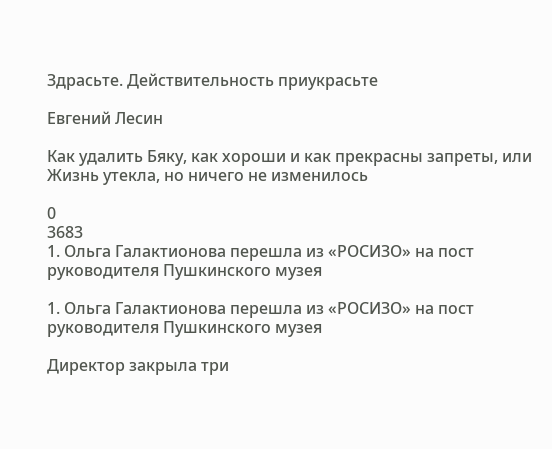Здрасьте. Действительность приукрасьте

Евгений Лесин

Как удалить Бяку, как хороши и как прекрасны запреты, или Жизнь утекла, но ничего не изменилось

0
3683
1. Ольга Галактионова перешла из «РОСИЗО» на пост руководителя Пушкинского музея

1. Ольга Галактионова перешла из «РОСИЗО» на пост руководителя Пушкинского музея

Директор закрыла три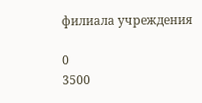филиала учреждения

0
3500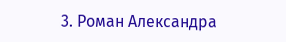3. Роман Александра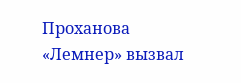Проханова «Лемнер» вызвал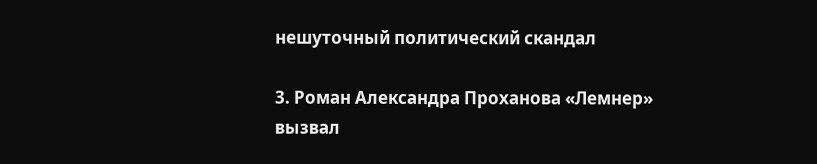нешуточный политический скандал

3. Роман Александра Проханова «Лемнер» вызвал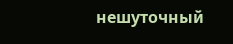нешуточный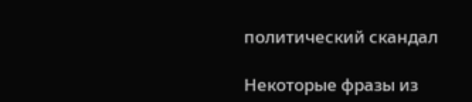политический скандал

Некоторые фразы из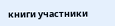книги участники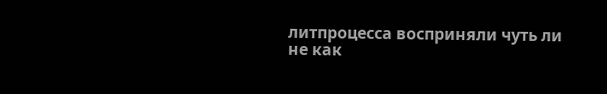литпроцесса восприняли чуть ли не как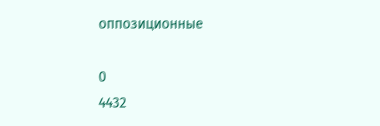оппозиционные

0
4432